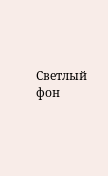Светлый фон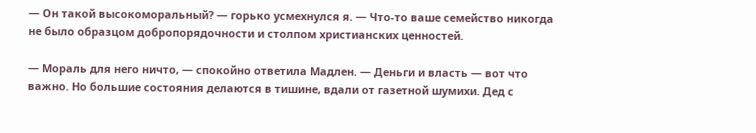— Он такой высокоморальный? — горько усмехнулся я. — Что-то ваше семейство никогда не было образцом добропорядочности и столпом христианских ценностей.

— Мораль для него ничто, — спокойно ответила Мадлен. — Деньги и власть — вот что важно. Но большие состояния делаются в тишине, вдали от газетной шумихи. Дед с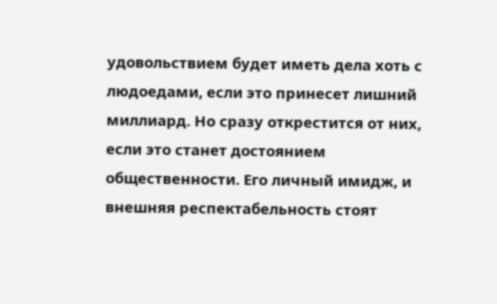удовольствием будет иметь дела хоть с людоедами, если это принесет лишний миллиард. Но сразу открестится от них, если это станет достоянием общественности. Его личный имидж, и внешняя респектабельность стоят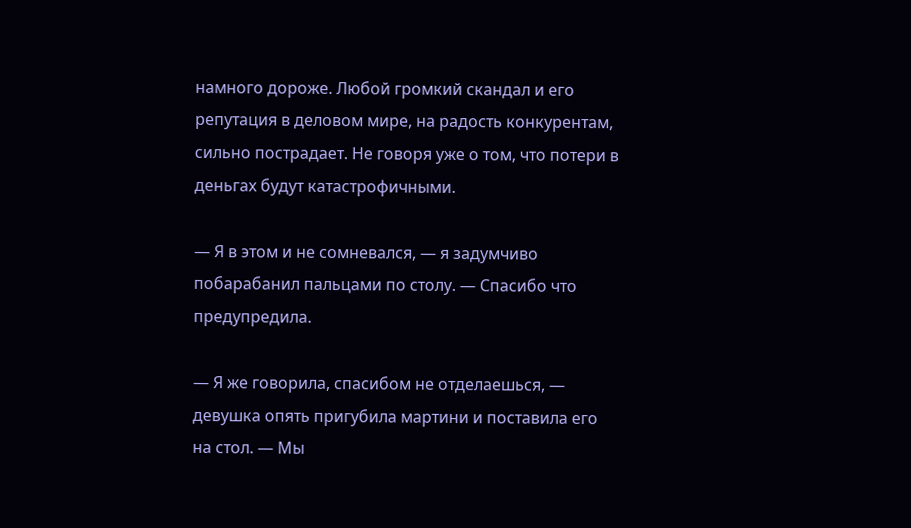намного дороже. Любой громкий скандал и его репутация в деловом мире, на радость конкурентам, сильно пострадает. Не говоря уже о том, что потери в деньгах будут катастрофичными.

— Я в этом и не сомневался, — я задумчиво побарабанил пальцами по столу. — Спасибо что предупредила.

— Я же говорила, спасибом не отделаешься, — девушка опять пригубила мартини и поставила его на стол. — Мы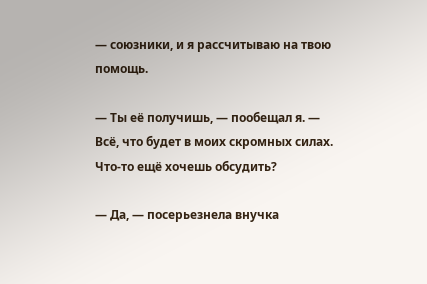— союзники, и я рассчитываю на твою помощь.

— Ты её получишь, — пообещал я. — Всё, что будет в моих скромных силах. Что-то ещё хочешь обсудить?

— Да, — посерьезнела внучка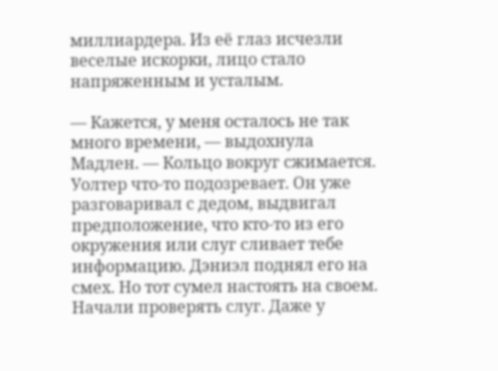миллиардера. Из её глаз исчезли веселые искорки, лицо стало напряженным и усталым.

— Кажется, у меня осталось не так много времени, — выдохнула Мадлен. — Кольцо вокруг сжимается. Уолтер что-то подозревает. Он уже разговаривал с дедом, выдвигал предположение, что кто-то из его окружения или слуг сливает тебе информацию. Дэниэл поднял его на смех. Но тот сумел настоять на своем. Начали проверять слуг. Даже у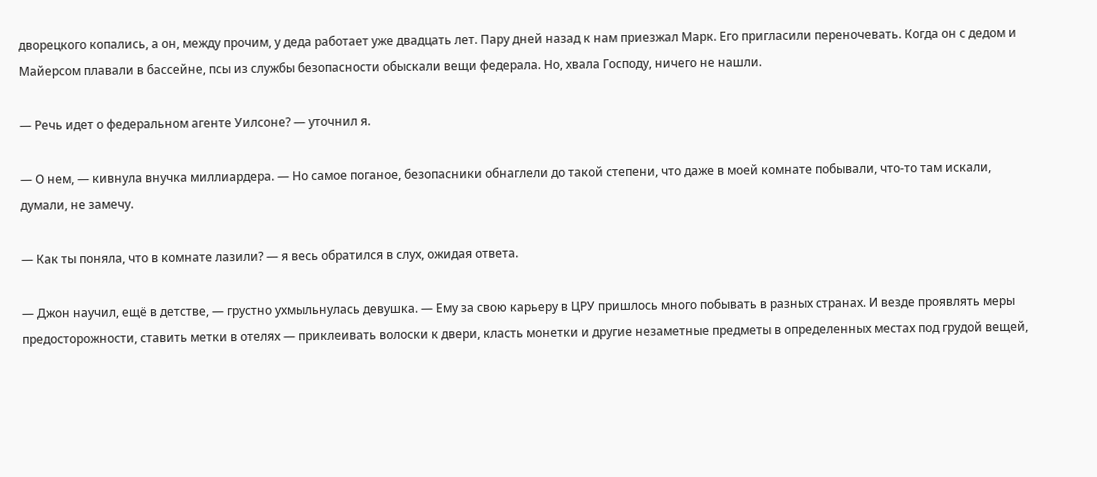дворецкого копались, а он, между прочим, у деда работает уже двадцать лет. Пару дней назад к нам приезжал Марк. Его пригласили переночевать. Когда он с дедом и Майерсом плавали в бассейне, псы из службы безопасности обыскали вещи федерала. Но, хвала Господу, ничего не нашли.

— Речь идет о федеральном агенте Уилсоне? — уточнил я.

— О нем, — кивнула внучка миллиардера. — Но самое поганое, безопасники обнаглели до такой степени, что даже в моей комнате побывали, что-то там искали, думали, не замечу.

— Как ты поняла, что в комнате лазили? — я весь обратился в слух, ожидая ответа.

— Джон научил, ещё в детстве, — грустно ухмыльнулась девушка. — Ему за свою карьеру в ЦРУ пришлось много побывать в разных странах. И везде проявлять меры предосторожности, ставить метки в отелях — приклеивать волоски к двери, класть монетки и другие незаметные предметы в определенных местах под грудой вещей,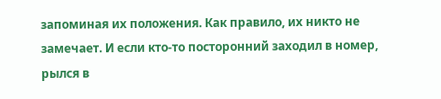запоминая их положения. Как правило, их никто не замечает. И если кто-то посторонний заходил в номер, рылся в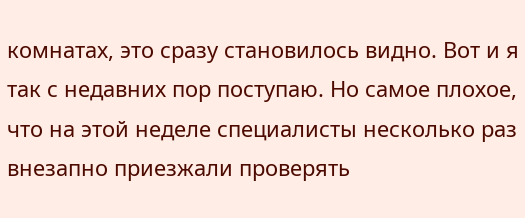комнатах, это сразу становилось видно. Вот и я так с недавних пор поступаю. Но самое плохое, что на этой неделе специалисты несколько раз внезапно приезжали проверять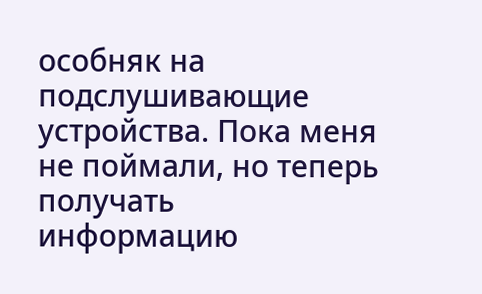особняк на подслушивающие устройства. Пока меня не поймали, но теперь получать информацию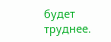будет труднее.